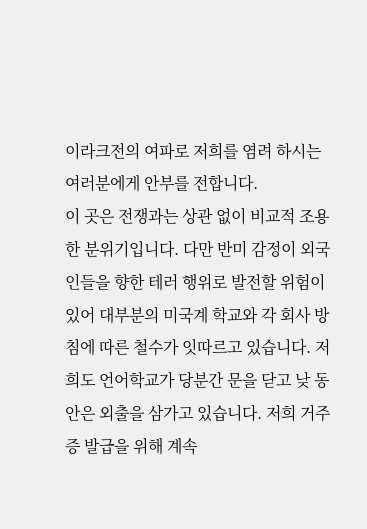이라크전의 여파로 저희를 염려 하시는 여러분에게 안부를 전합니다.
이 곳은 전쟁과는 상관 없이 비교적 조용한 분위기입니다. 다만 반미 감정이 외국
인들을 향한 테러 행위로 발전할 위험이 있어 대부분의 미국계 학교와 각 회사 방
침에 따른 철수가 잇따르고 있습니다. 저희도 언어학교가 당분간 문을 닫고 낮 동
안은 외출을 삼가고 있습니다. 저희 거주증 발급을 위해 계속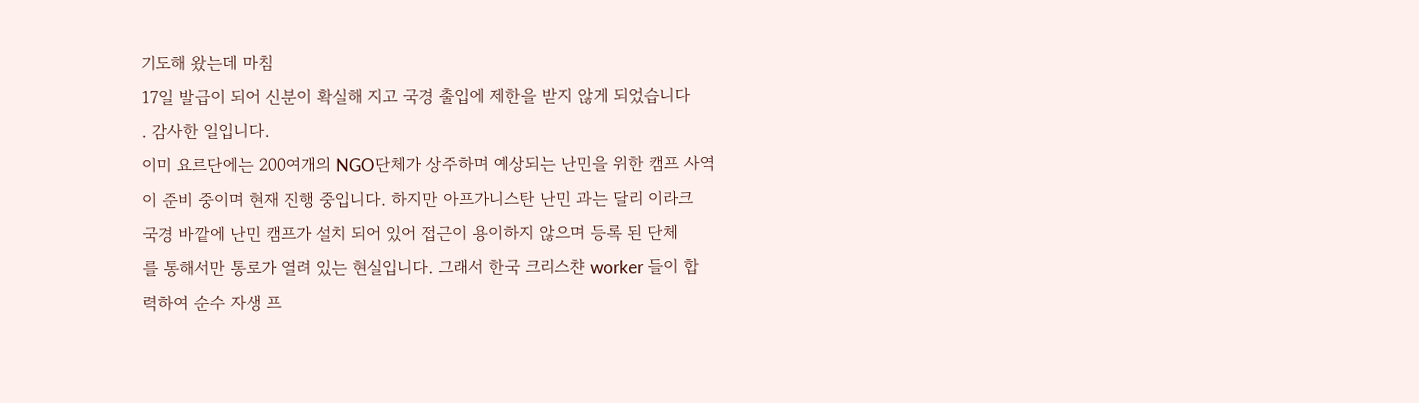기도해 왔는데 마침
17일 발급이 되어 신분이 확실해 지고 국경 출입에 제한을 받지 않게 되었습니다
. 감사한 일입니다.
이미 요르단에는 200여개의 NGO단체가 상주하며 예상되는 난민을 위한 캠프 사역
이 준비 중이며 현재 진행 중입니다. 하지만 아프가니스탄 난민 과는 달리 이라크
국경 바깥에 난민 캠프가 설치 되어 있어 접근이 용이하지 않으며 등록 된 단체
를 통해서만 통로가 열려 있는 현실입니다. 그래서 한국 크리스챤 worker 들이 합
력하여 순수 자생 프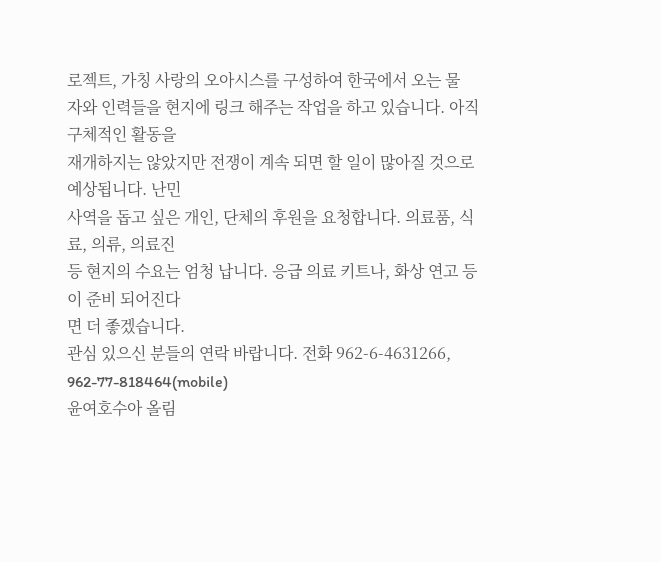로젝트, 가칭 사랑의 오아시스를 구성하여 한국에서 오는 물
자와 인력들을 현지에 링크 해주는 작업을 하고 있습니다. 아직 구체적인 활동을
재개하지는 않았지만 전쟁이 계속 되면 할 일이 많아질 것으로 예상됩니다. 난민
사역을 돕고 싶은 개인, 단체의 후원을 요청합니다. 의료품, 식료, 의류, 의료진
등 현지의 수요는 엄청 납니다. 응급 의료 키트나, 화상 연고 등이 준비 되어진다
면 더 좋겠습니다.
관심 있으신 분들의 연락 바랍니다. 전화 962-6-4631266, 962-77-818464(mobile)
윤여호수아 올림